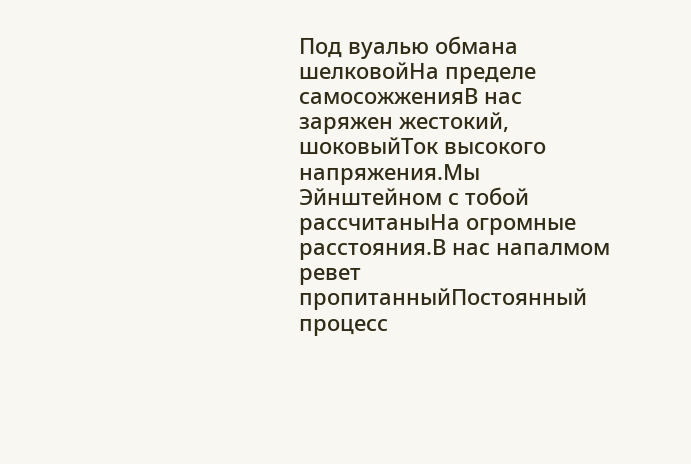Под вуалью обмана шелковойНа пределе самосожженияВ нас заряжен жестокий, шоковыйТок высокого напряжения.Мы Эйнштейном с тобой рассчитаныНа огромные расстояния.В нас напалмом ревет пропитанныйПостоянный процесс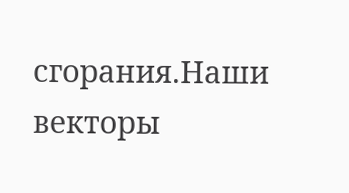сгорания.Наши векторы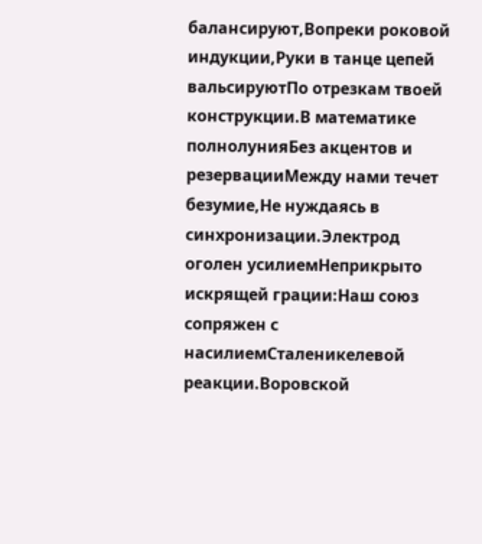балансируют,Вопреки роковой индукции,Руки в танце цепей вальсируютПо отрезкам твоей конструкции.В математике полнолунияБез акцентов и резервацииМежду нами течет безумие,Не нуждаясь в синхронизации.Электрод оголен усилиемНеприкрыто искрящей грации:Наш союз сопряжен с насилиемСталеникелевой реакции.Воровской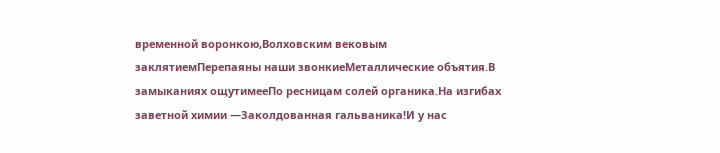временной воронкою,Волховским вековым заклятиемПерепаяны наши звонкиеМеталлические объятия.В замыканиях ощутимееПо ресницам солей органика.На изгибах заветной химии —Заколдованная гальваника!И у нас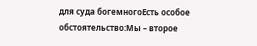для суда богемногоЕсть особое обстоятельство:Мы – второе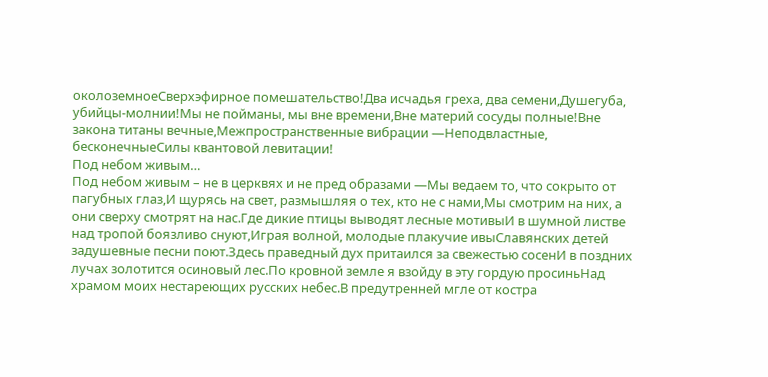околоземноеСверхэфирное помешательство!Два исчадья греха, два семени,Душегуба, убийцы-молнии!Мы не пойманы, мы вне времени,Вне материй сосуды полные!Вне закона титаны вечные,Межпространственные вибрации —Неподвластные, бесконечныеСилы квантовой левитации!
Под небом живым…
Под небом живым – не в церквях и не пред образами —Мы ведаем то, что сокрыто от пагубных глаз,И щурясь на свет, размышляя о тех, кто не с нами,Мы смотрим на них, а они сверху смотрят на нас.Где дикие птицы выводят лесные мотивыИ в шумной листве над тропой боязливо снуют,Играя волной, молодые плакучие ивыСлавянских детей задушевные песни поют.Здесь праведный дух притаился за свежестью сосенИ в поздних лучах золотится осиновый лес.По кровной земле я взойду в эту гордую просиньНад храмом моих нестареющих русских небес.В предутренней мгле от костра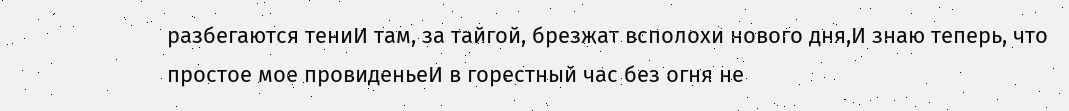разбегаются тениИ там, за тайгой, брезжат всполохи нового дня,И знаю теперь, что простое мое провиденьеИ в горестный час без огня не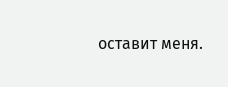оставит меня.